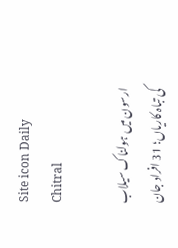Site icon Daily Chitral

ارسون میں ہولناک سیلاب کی تباہ کاریاں؛ 31 افراد جان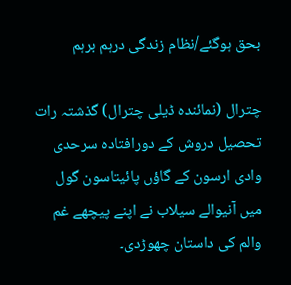بحق ہوگئے/نظام زندگی درہم برہم

چترال (نمائندہ ڈیلی چترال) گذشتہ رات تحصیل دروش کے دورافتادہ سرحدی وادی ارسون کے گاؤں پائیتاسون گول میں آنیوالے سیلاب نے اپنے پیچھے غم والم کی داستان چھوڑدی۔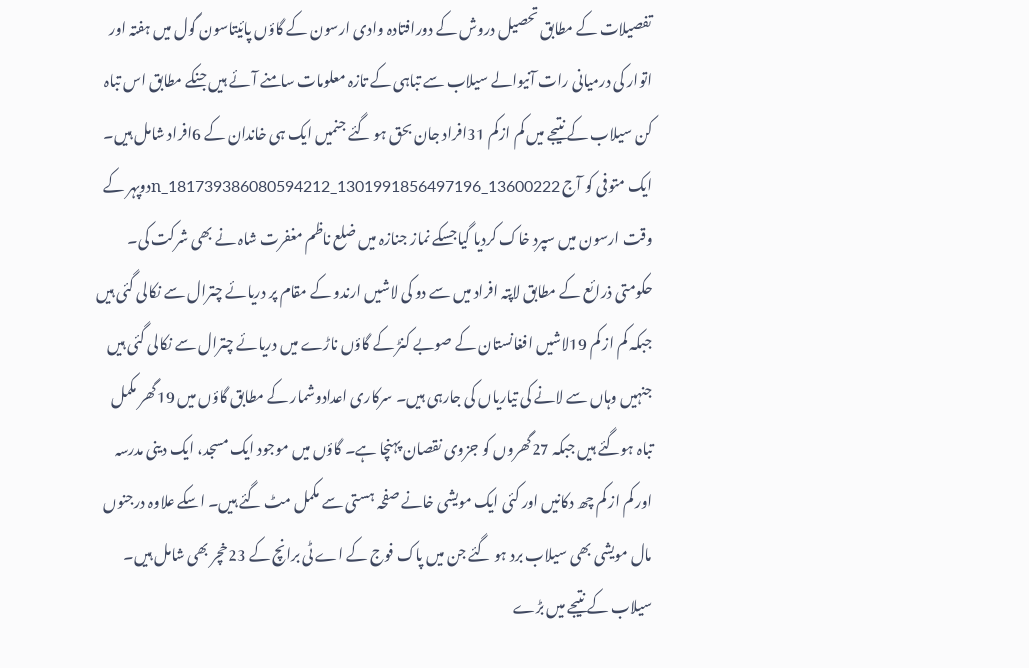تفصیلات کے مطابق تحصیل دروش کے دورافتادہ وادی ارسون کے گاؤں پائیتاسون گول میں ہفتہ اور اتوار کی درمیانی رات آنیوالے سیلاب سے تباہی کے تازہ معلومات سامنے آئے ہیں جنکے مطابق اس تباہ کن سیلاب کے نتیجے میں کم ازکم 31افراد جان بحق ہو گئے جنمیں ایک ہی خاندان کے 6افراد شامل ہیں۔ ایک متوفی کو آج 13600222_1301991856497196_181739386080594212_nدوپہر کے وقت ارسون میں سپرد خاک کردیا گیاجسکے نماز جنازہ میں ضلع ناظم مغفرت شاہ نے بھی شرکت کی۔ حکومتی ذرائع کے مطابق لاپتہ افراد میں سے دو کی لاشیں ارندو کے مقام پر دریائے چترال سے نکالی گئی ہیں جبکہ کم از کم 19لاشیں افغانستان کے صوبے کنڑ کے گاؤں ناڑے میں دریائے چترال سے نکالی گئی ہیں جنہیں وہاں سے لانے کی تیاریاں کی جارہی ہیں۔ سرکاری اعدادوشمار کے مطابق گاؤں میں 19گھر مکمل تباہ ہوگئے ہیں جبکہ 27گھروں کو جزوی نقصان پہنچا ہے۔ گاؤں میں موجود ایک مسجد، ایک دینی مدرسہ اور کم از کم چھ دکانیں اور کئی ایک مویشی خانے صفحہ ہستی سے مکمل مٹ گئے ہیں۔ اسکے علاوہ درجنوں مال مویشی بھی سیلاب برد ہو گئے جن میں پاک فوج کے اے ٹی برانچ کے 23خچر بھی شامل ہیں۔ سیلاب کے نتیجے میں بڑے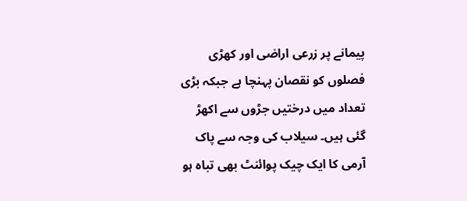پیمانے پر زرعی اراضی اور کھڑی فصلوں کو نقصان پہنچا ہے جبکہ بڑی تعداد میں درختیں جڑوں سے اکھڑ گئی ہیں۔ سیلاب کی وجہ سے پاک آرمی کا ایک چیک پوائنٹ بھی تباہ ہو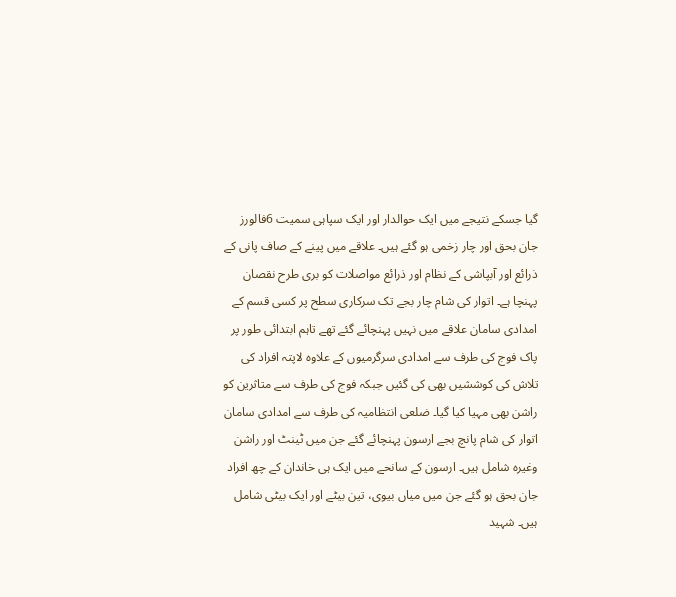گیا جسکے نتیجے میں ایک حوالدار اور ایک سپاہی سمیت 6فالورز جان بحق اور چار زخمی ہو گئے ہیں۔ علاقے میں پینے کے صاف پانی کے ذرائع اور آبپاشی کے نظام اور ذرائع مواصلات کو بری طرح نقصان پہنچا ہے۔ اتوار کی شام چار بجے تک سرکاری سطح پر کسی قسم کے امدادی سامان علاقے میں نہیں پہنچائے گئے تھے تاہم ابتدائی طور پر پاک فوج کی طرف سے امدادی سرگرمیوں کے علاوہ لاپتہ افراد کی تلاش کی کوششیں بھی کی گئیں جبکہ فوج کی طرف سے متاثرین کو راشن بھی مہیا کیا گیا۔ ضلعی انتظامیہ کی طرف سے امدادی سامان اتوار کی شام پانچ بجے ارسون پہنچائے گئے جن میں ٹینٹ اور راشن وغیرہ شامل ہیں۔ ارسون کے سانحے میں ایک ہی خاندان کے چھ افراد جان بحق ہو گئے جن میں میاں بیوی، تین بیٹے اور ایک بیٹی شامل ہیں۔ شہید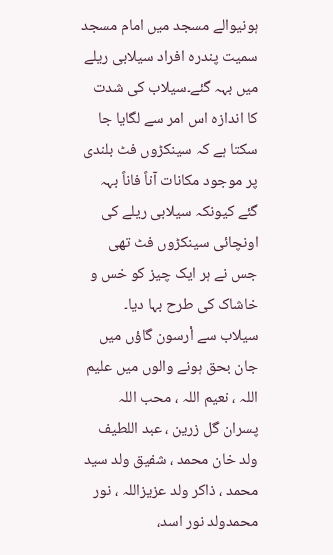ہونیوالے مسجد میں امام مسجد سمیت پندرہ افراد سیلابی ریلے میں بہہ گئے۔سیلاب کی شدت کا اندازہ اس امر سے لگایا جا سکتا ہے کہ سینکڑوں فٹ بلندی پر موجود مکانات آناً فاناً بہہ گئے کیونکہ سیلابی ریلے کی اونچائی سینکڑوں فٹ تھی جس نے ہر ایک چیز کو خس و خاشاک کی طرح بہا دیا۔
سیلاب سے اْرسون گاؤں میں جان بحق ہونے والوں میں علیم اللہ ، نعیم اللہ ، محب اللہ پسران گل زرین ، عبد اللطیف ولد خان محمد ، شفیق ولد سید محمد ، ذاکر ولد عزیزاللہ ، نور محمدولد نور اسد،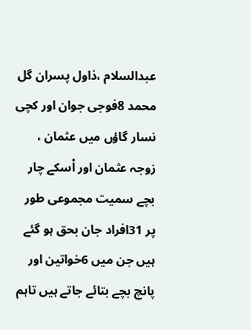عبدالسلام ،ذاول پسران گل محمد 8فوجی جوان اور کچی نسار گاؤں میں عثمان ، زوجہ عثمان اور اْسکے چار بچے سمیت مجموعی طور پر 31افراد جان بحق ہو گئے ہیں جن میں 6خواتین اور پانچ بچے بتائے جاتے ہیں تاہم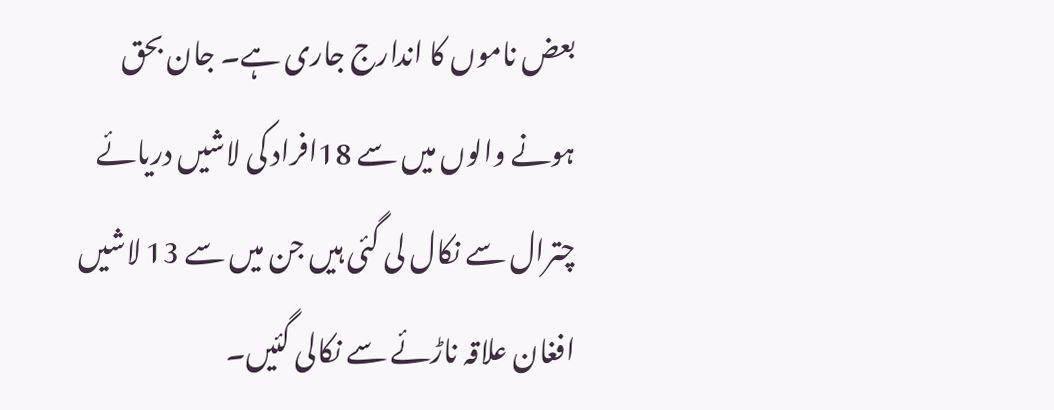بعض ناموں کا اندارج جاری ہے۔ جان بحق ہونے والوں میں سے 18افراد کی لاشیں دریائے چترال سے نکال لی گئی ہیں جن میں سے 13 لاشیں افغان علاقہ ناڑئے سے نکالی گئیں۔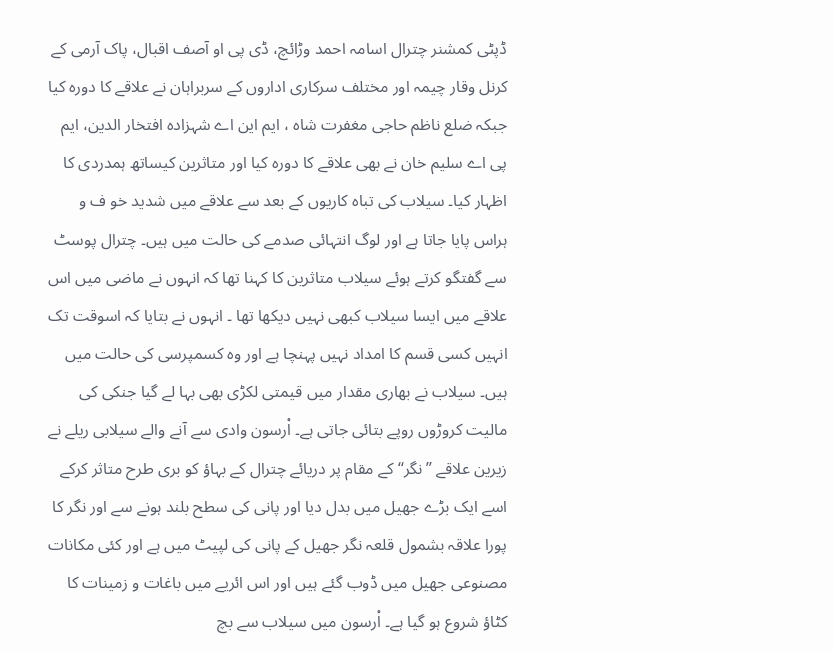ڈپٹی کمشنر چترال اسامہ احمد وڑائچ، ڈی پی او آصف اقبال، پاک آرمی کے کرنل وقار چیمہ اور مختلف سرکاری اداروں کے سربراہان نے علاقے کا دورہ کیا جبکہ ضلع ناظم حاجی مغفرت شاہ ، ایم این اے شہزادہ افتخار الدین، ایم پی اے سلیم خان نے بھی علاقے کا دورہ کیا اور متاثرین کیساتھ ہمدردی کا اظہار کیا۔ سیلاب کی تباہ کاریوں کے بعد سے علاقے میں شدید خو ف و ہراس پایا جاتا ہے اور لوگ انتہائی صدمے کی حالت میں ہیں۔ چترال پوسٹ سے گفتگو کرتے ہوئے سیلاب متاثرین کا کہنا تھا کہ انہوں نے ماضی میں اس علاقے میں ایسا سیلاب کبھی نہیں دیکھا تھا ۔ انہوں نے بتایا کہ اسوقت تک انہیں کسی قسم کا امداد نہیں پہنچا ہے اور وہ کسمپرسی کی حالت میں ہیں۔ سیلاب نے بھاری مقدار میں قیمتی لکڑی بھی بہا لے گیا جنکی کی مالیت کروڑوں روپے بتائی جاتی ہے۔ اْرسون وادی سے آنے والے سیلابی ریلے نے زیرین علاقے ’’نگر‘‘ کے مقام پر دریائے چترال کے بہاؤ کو بری طرح متاثر کرکے اسے ایک بڑے جھیل میں بدل دیا اور پانی کی سطح بلند ہونے سے اور نگر کا پورا علاقہ بشمول قلعہ نگر جھیل کے پانی کی لپیٹ میں ہے اور کئی مکانات مصنوعی جھیل میں ڈوب گئے ہیں اور اس ائریے میں باغات و زمینات کا کٹاؤ شروع ہو گیا ہے۔ اْرسون میں سیلاب سے بچ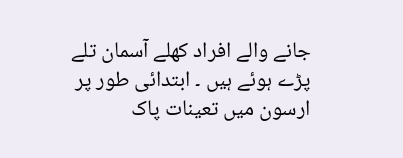جانے والے افراد کھلے آسمان تلے پڑے ہوئے ہیں ۔ ابتدائی طور پر ارسون میں تعینات پاک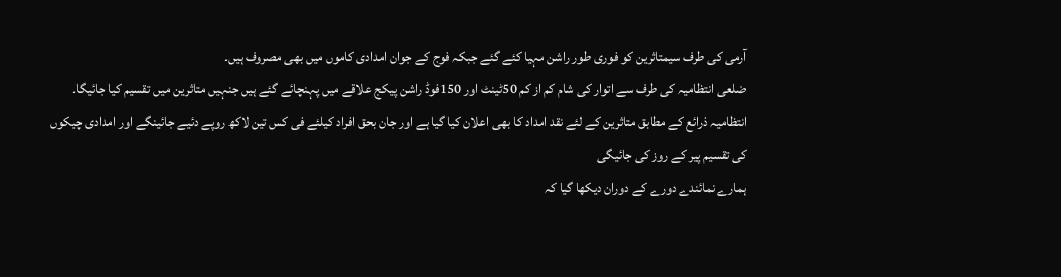آرمی کی طرف سیمتاثرین کو فوری طور راشن مہیا کئے گئے جبکہ فوج کے جوان امدادی کاموں میں بھی مصروف ہیں۔
ضلعی انتظامیہ کی طرف سے اتوار کی شام کم از کم 50ٹینٹ اور 150فوڈ راشن پیکج علاقے میں پہنچائے گئے ہیں جنہیں متاثرین میں تقسیم کیا جائیگا۔ انتظامیہ ذرائع کے مطابق متاثرین کے لئے نقد امداد کا بھی اعلان کیا گیا ہے اور جان بحق افراد کیلئے فی کس تین لاکھ روپے دئیے جائینگے اور امدادی چیکوں کی تقسیم پیر کے روز کی جائیگی
ہمارے نمائندے دورے کے دوران دیکھا گیا کہ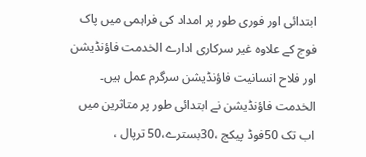ابتدائی اور فوری طور پر امداد کی فراہمی میں پاک فوج کے علاوہ غیر سرکاری ادارے الخدمت فاؤنڈیشن اور فلاح انسانیت فاؤنڈیشن سرگرم عمل ہیں۔ الخدمت فاؤنڈیشن نے ابتدائی طور پر متاثرین میں اب تک 50فوڈ پیکج ،30بسترے،50 ترپال ،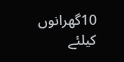10گھرانوں کیلئے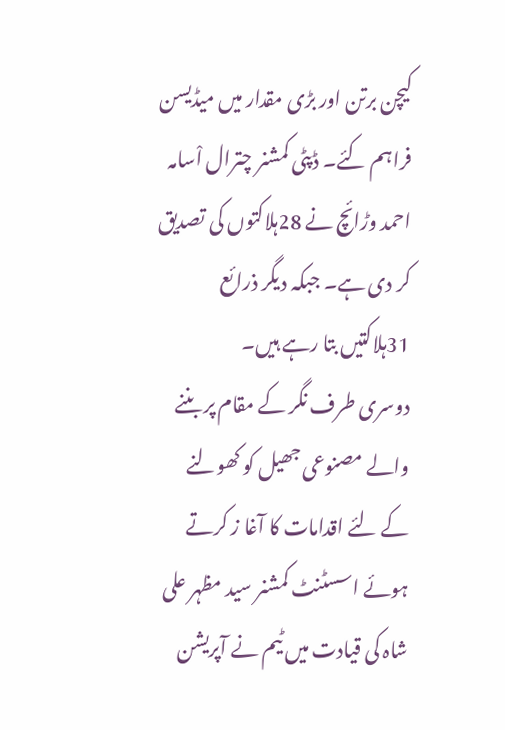کیچن برتن اور بڑی مقدار میں میڈیسن فراہم کئے۔ ڈپٹی کمشنر چترال اْسامہ احمد وڑائچ نے 28ہلاکتوں کی تصدیق کر دی ہے۔ جبکہ دیگر ذرائع 31ہلاکتیں بتا رہے ہیں۔
دوسری طرف نگر کے مقام پر بننے والے مصنوعی جھیل کو کھولنے کے لئے اقدامات کا آغا ز کرتے ہوئے اسسٹنٹ کمشنر سید مظہر علی شاہ کی قیادت میں ٹیم نے آپریشن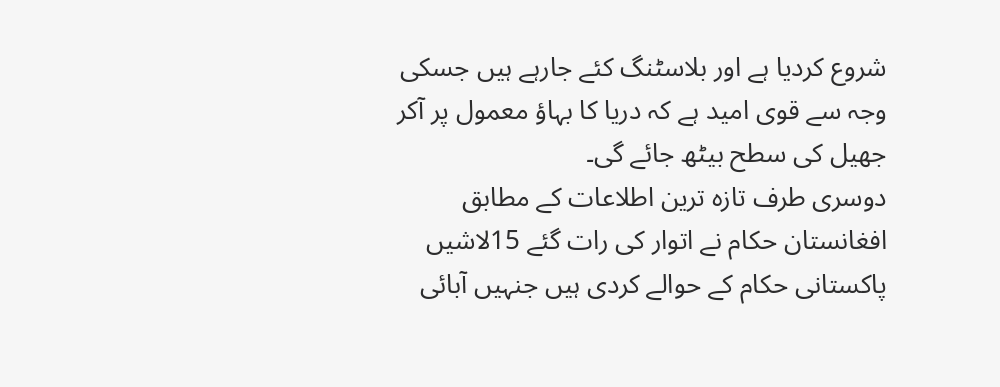شروع کردیا ہے اور بلاسٹنگ کئے جارہے ہیں جسکی وجہ سے قوی امید ہے کہ دریا کا بہاؤ معمول پر آکر جھیل کی سطح بیٹھ جائے گی۔
دوسری طرف تازہ ترین اطلاعات کے مطابق افغانستان حکام نے اتوار کی رات گئے 15لاشیں پاکستانی حکام کے حوالے کردی ہیں جنہیں آبائی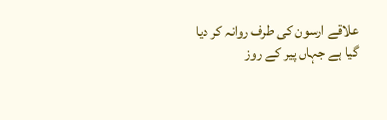علاقے ارسون کی طرف روانہ کر دیا گیا ہے جہاں پیر کے روز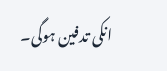انکی تدفین ہوگی۔